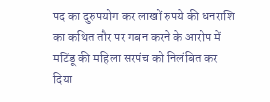पद का दुरुपयोग कर लाखों रुपये की धनराशि का कथित तौर पर गबन करने के आरोप में मटिंडू की महिला सरपंच को निलंबित कर दिया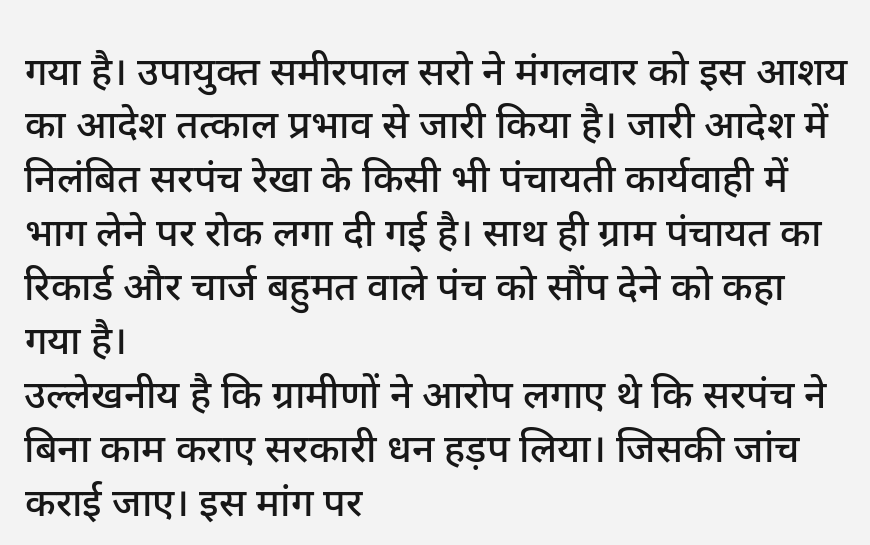गया है। उपायुक्त समीरपाल सरो ने मंगलवार को इस आशय का आदेश तत्काल प्रभाव से जारी किया है। जारी आदेश में निलंबित सरपंच रेखा के किसी भी पंचायती कार्यवाही में भाग लेने पर रोक लगा दी गई है। साथ ही ग्राम पंचायत का रिकार्ड और चार्ज बहुमत वाले पंच को सौंप देने को कहा गया है।
उल्लेखनीय है कि ग्रामीणों ने आरोप लगाए थे कि सरपंच ने बिना काम कराए सरकारी धन हड़प लिया। जिसकी जांच कराई जाए। इस मांग पर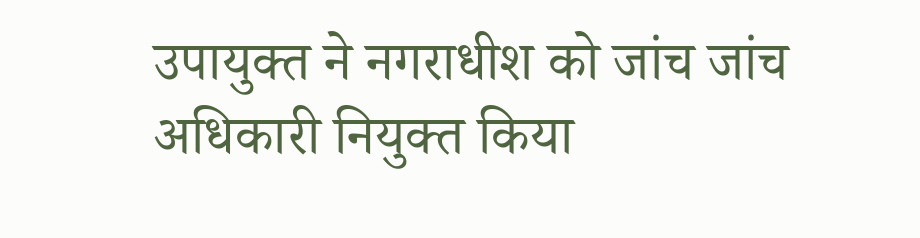उपायुक्त ने नगराधीश को जांच जांच अधिकारी नियुक्त किया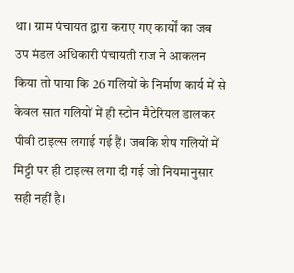था। ग्राम पंचायत द्वारा कराए गए कार्यों का जब उप मंडल अधिकारी पंचायती राज ने आकलन किया तो पाया कि 26 गलियों के निर्माण कार्य में से केवल सात गलियों में ही स्टोन मैटेरियल डालकर पीवी टाइल्स लगाई गई हैं। जबकि शेष गलियों में मिट्टी पर ही टाइल्स लगा दी गई जो नियमानुसार सही नहीं है।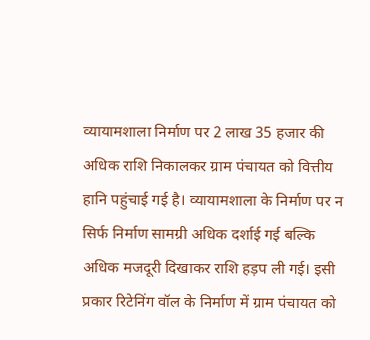व्यायामशाला निर्माण पर 2 लाख 35 हजार की अधिक राशि निकालकर ग्राम पंचायत को वित्तीय हानि पहुंचाई गई है। व्यायामशाला के निर्माण पर न सिर्फ निर्माण सामग्री अधिक दर्शाई गई बल्कि अधिक मजदूरी दिखाकर राशि हड़प ली गई। इसी प्रकार रिटेनिंग वॉल के निर्माण में ग्राम पंचायत को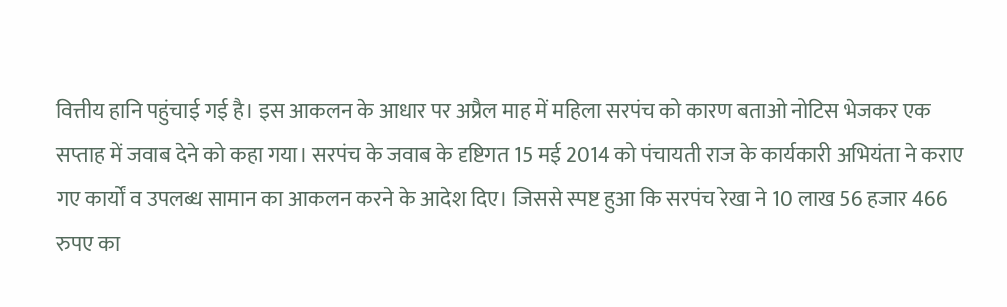वित्तीय हानि पहुंचाई गई है। इस आकलन के आधार पर अप्रैल माह में महिला सरपंच को कारण बताओ नोटिस भेजकर एक सप्ताह में जवाब देने को कहा गया। सरपंच के जवाब के दृष्टिगत 15 मई 2014 को पंचायती राज के कार्यकारी अभियंता ने कराए गए कार्यों व उपलब्ध सामान का आकलन करने के आदेश दिए। जिससे स्पष्ट हुआ कि सरपंच रेखा ने 10 लाख 56 हजार 466 रुपए का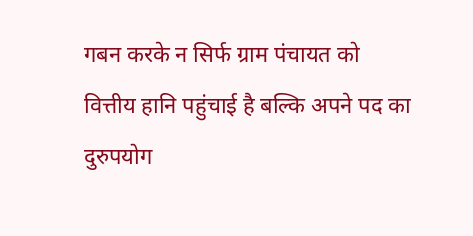गबन करके न सिर्फ ग्राम पंचायत को वित्तीय हानि पहुंचाई है बल्कि अपने पद का दुरुपयोग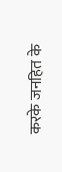करके जनहित के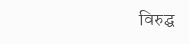विरुद्घ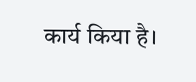कार्य किया है।